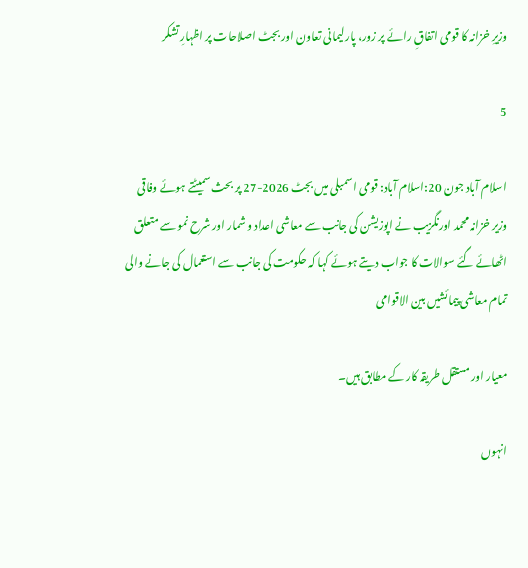وزیرِ خزانہ کا قومی اتفاقِ رائے پر زور، پارلیمانی تعاون اور بجٹ اصلاحات پر اظہارِ تشکر

5

اسلام آباد جون 20:اسلام آباد: قومی اسمبلی میں بجٹ 2026-27 پر بحث سمیٹتے ہوئے وفاقی وزیر خزانہ محمد اورنگزیب نے اپوزیشن کی جانب سے معاشی اعداد و شمار اور شرح نمو سے متعلق اٹھائے گئے سوالات کا جواب دیتے ہوئے کہا کہ حکومت کی جانب سے استعمال کی جانے والی تمام معاشی پیمائشیں بین الاقوامی

معیار اور مستقل طریقہ کار کے مطابق ہیں۔

انہوں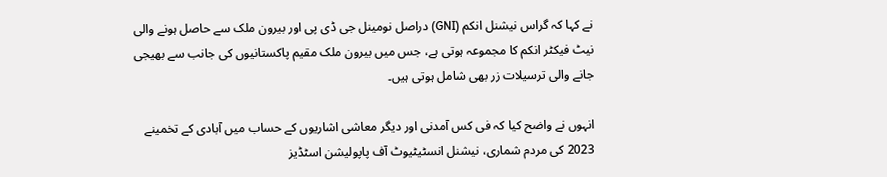نے کہا کہ گراس نیشنل انکم (GNI) دراصل نومینل جی ڈی پی اور بیرون ملک سے حاصل ہونے والی نیٹ فیکٹر انکم کا مجموعہ ہوتی ہے، جس میں بیرون ملک مقیم پاکستانیوں کی جانب سے بھیجی جانے والی ترسیلات زر بھی شامل ہوتی ہیں۔

انہوں نے واضح کیا کہ فی کس آمدنی اور دیگر معاشی اشاریوں کے حساب میں آبادی کے تخمینے 2023 کی مردم شماری، نیشنل انسٹیٹیوٹ آف پاپولیشن اسٹڈیز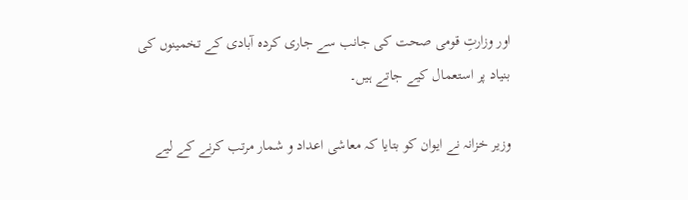اور وزارتِ قومی صحت کی جانب سے جاری کردہ آبادی کے تخمینوں کی بنیاد پر استعمال کیے جاتے ہیں۔

وزیر خزانہ نے ایوان کو بتایا کہ معاشی اعداد و شمار مرتب کرنے کے لیے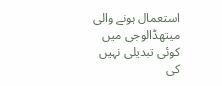استعمال ہونے والی میتھڈالوجی میں کوئی تبدیلی نہیں کی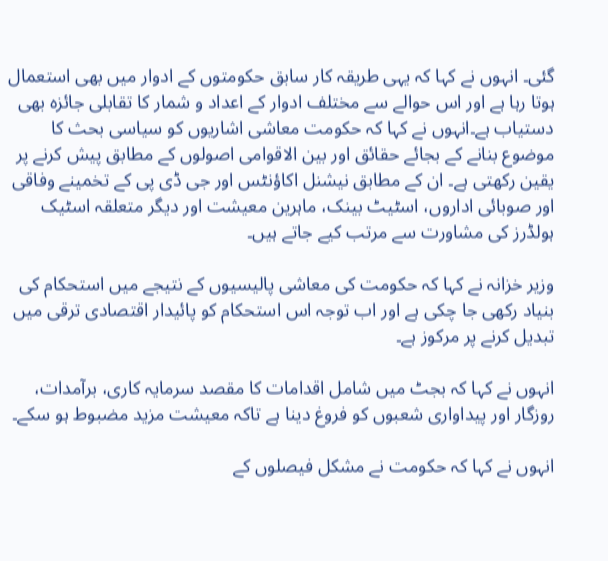گئی۔ انہوں نے کہا کہ یہی طریقہ کار سابق حکومتوں کے ادوار میں بھی استعمال ہوتا رہا ہے اور اس حوالے سے مختلف ادوار کے اعداد و شمار کا تقابلی جائزہ بھی دستیاب ہے۔انہوں نے کہا کہ حکومت معاشی اشاریوں کو سیاسی بحث کا موضوع بنانے کے بجائے حقائق اور بین الاقوامی اصولوں کے مطابق پیش کرنے پر یقین رکھتی ہے۔ ان کے مطابق نیشنل اکاؤنٹس اور جی ڈی پی کے تخمینے وفاقی اور صوبائی اداروں، اسٹیٹ بینک، ماہرین معیشت اور دیگر متعلقہ اسٹیک ہولڈرز کی مشاورت سے مرتب کیے جاتے ہیں۔

وزیر خزانہ نے کہا کہ حکومت کی معاشی پالیسیوں کے نتیجے میں استحکام کی بنیاد رکھی جا چکی ہے اور اب توجہ اس استحکام کو پائیدار اقتصادی ترقی میں تبدیل کرنے پر مرکوز ہے۔

انہوں نے کہا کہ بجٹ میں شامل اقدامات کا مقصد سرمایہ کاری، برآمدات، روزگار اور پیداواری شعبوں کو فروغ دینا ہے تاکہ معیشت مزید مضبوط ہو سکے۔

انہوں نے کہا کہ حکومت نے مشکل فیصلوں کے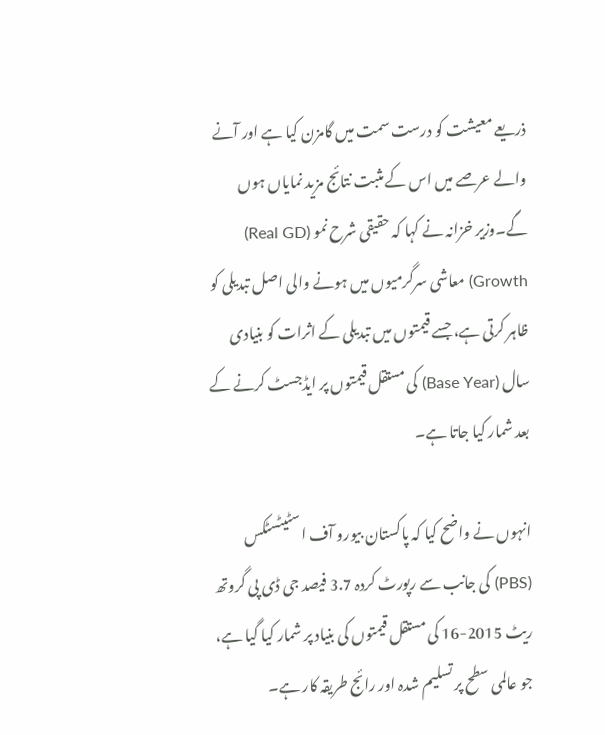ذریعے معیشت کو درست سمت میں گامزن کیا ہے اور آنے والے عرصے میں اس کے مثبت نتائج مزید نمایاں ہوں گے۔وزیر خزانہ نے کہا کہ حقیقی شرح نمو (Real GD) Growth) معاشی سرگرمیوں میں ہونے والی اصل تبدیلی کو ظاہر کرتی ہے، جسے قیمتوں میں تبدیلی کے اثرات کو بنیادی سال (Base Year) کی مستقل قیمتوں پر ایڈجسٹ کرنے کے بعد شمار کیا جاتا ہے۔

انہوں نے واضح کیا کہ پاکستان بیورو آف اسٹیٹسٹکس (PBS) کی جانب سے رپورٹ کردہ 3.7 فیصد جی ڈی پی گروتھ ریٹ 2015-16 کی مستقل قیمتوں کی بنیاد پر شمار کیا گیا ہے، جو عالمی سطح پر تسلیم شدہ اور رائج طریقہ کار ہے۔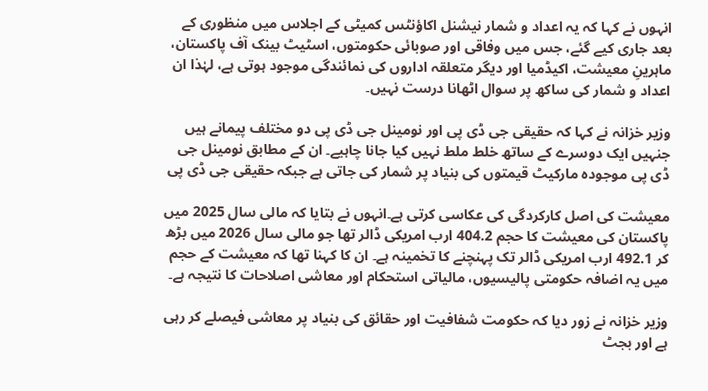انہوں نے کہا کہ یہ اعداد و شمار نیشنل اکاؤنٹس کمیٹی کے اجلاس میں منظوری کے بعد جاری کیے گئے، جس میں وفاقی اور صوبائی حکومتوں، اسٹیٹ بینک آف پاکستان، ماہرینِ معیشت، اکیڈمیا اور دیگر متعلقہ اداروں کی نمائندگی موجود ہوتی ہے، لہٰذا ان اعداد و شمار کی ساکھ پر سوال اٹھانا درست نہیں۔

وزیر خزانہ نے کہا کہ حقیقی جی ڈی پی اور نومینل جی ڈی پی دو مختلف پیمانے ہیں جنہیں ایک دوسرے کے ساتھ خلط ملط نہیں کیا جانا چاہیے۔ ان کے مطابق نومینل جی ڈی پی موجودہ مارکیٹ قیمتوں کی بنیاد پر شمار کی جاتی ہے جبکہ حقیقی جی ڈی پی

معیشت کی اصل کارکردگی کی عکاسی کرتی ہے۔انہوں نے بتایا کہ مالی سال 2025 میں پاکستان کی معیشت کا حجم 404.2 ارب امریکی ڈالر تھا جو مالی سال 2026 میں بڑھ کر 492.1 ارب امریکی ڈالر تک پہنچنے کا تخمینہ ہے۔ ان کا کہنا تھا کہ معیشت کے حجم میں یہ اضافہ حکومتی پالیسیوں، مالیاتی استحکام اور معاشی اصلاحات کا نتیجہ ہے۔

وزیر خزانہ نے زور دیا کہ حکومت شفافیت اور حقائق کی بنیاد پر معاشی فیصلے کر رہی ہے اور بجٹ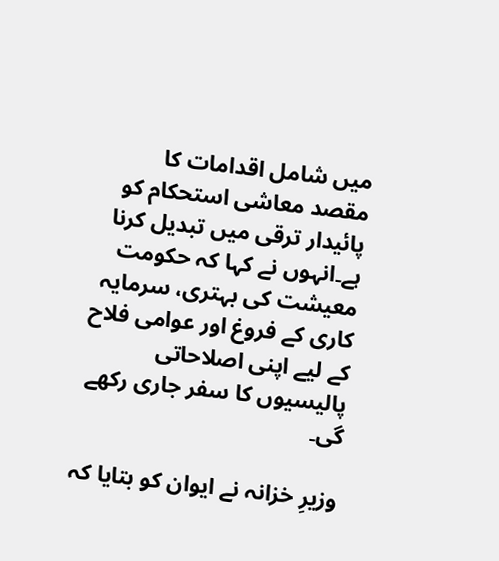میں شامل اقدامات کا مقصد معاشی استحکام کو پائیدار ترقی میں تبدیل کرنا ہے۔انہوں نے کہا کہ حکومت معیشت کی بہتری، سرمایہ کاری کے فروغ اور عوامی فلاح کے لیے اپنی اصلاحاتی پالیسیوں کا سفر جاری رکھے گی۔

وزیرِ خزانہ نے ایوان کو بتایا کہ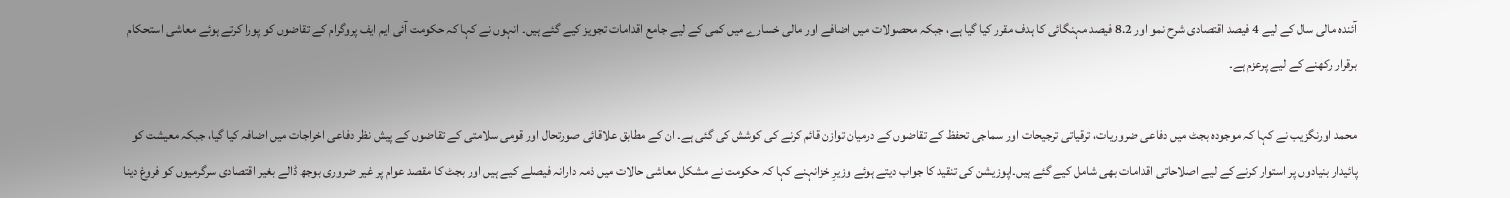آئندہ مالی سال کے لیے 4 فیصد اقتصادی شرح نمو اور 8.2 فیصد مہنگائی کا ہدف مقرر کیا گیا ہے، جبکہ محصولات میں اضافے اور مالی خسارے میں کمی کے لیے جامع اقدامات تجویز کیے گئے ہیں۔ انہوں نے کہا کہ حکومت آئی ایم ایف پروگرام کے تقاضوں کو پورا کرتے ہوئے معاشی استحکام برقرار رکھنے کے لیے پرعزم ہے۔

محمد اورنگزیب نے کہا کہ موجودہ بجٹ میں دفاعی ضروریات، ترقیاتی ترجیحات اور سماجی تحفظ کے تقاضوں کے درمیان توازن قائم کرنے کی کوشش کی گئی ہے۔ ان کے مطابق علاقائی صورتحال اور قومی سلامتی کے تقاضوں کے پیش نظر دفاعی اخراجات میں اضافہ کیا گیا، جبکہ معیشت کو پائیدار بنیادوں پر استوار کرنے کے لیے اصلاحاتی اقدامات بھی شامل کیے گئے ہیں۔اپوزیشن کی تنقید کا جواب دیتے ہوئے وزیرِ خزانہنے کہا کہ حکومت نے مشکل معاشی حالات میں ذمہ دارانہ فیصلے کیے ہیں اور بجٹ کا مقصد عوام پر غیر ضروری بوجھ ڈالے بغیر اقتصادی سرگرمیوں کو فروغ دینا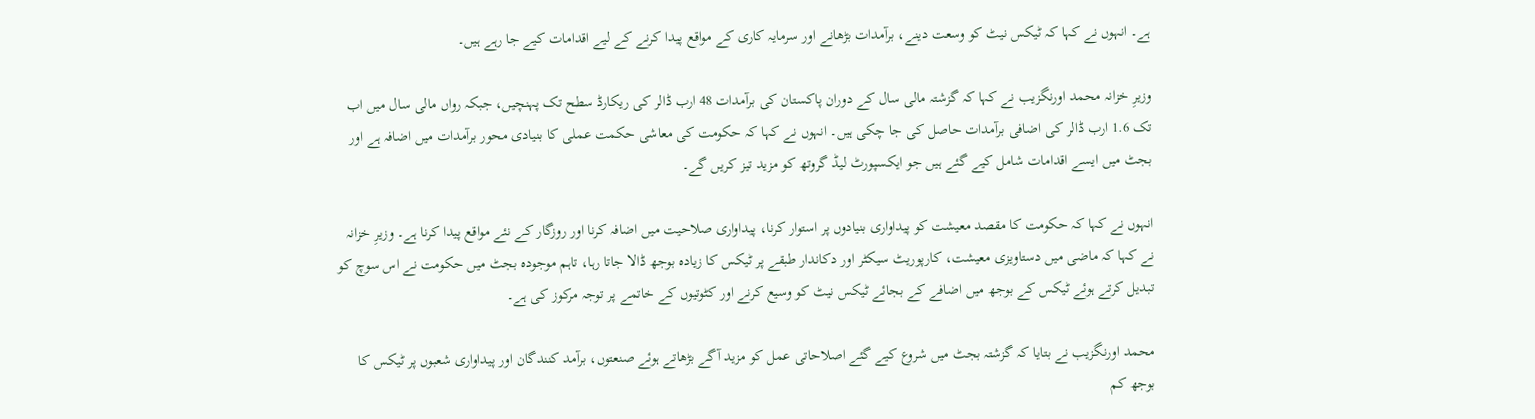ہے۔ انہوں نے کہا کہ ٹیکس نیٹ کو وسعت دینے، برآمدات بڑھانے اور سرمایہ کاری کے مواقع پیدا کرنے کے لیے اقدامات کیے جا رہے ہیں۔

وزیرِ خزانہ محمد اورنگزیب نے کہا کہ گزشتہ مالی سال کے دوران پاکستان کی برآمدات 48 ارب ڈالر کی ریکارڈ سطح تک پہنچیں، جبکہ رواں مالی سال میں اب تک 1.6 ارب ڈالر کی اضافی برآمدات حاصل کی جا چکی ہیں۔ انہوں نے کہا کہ حکومت کی معاشی حکمت عملی کا بنیادی محور برآمدات میں اضافہ ہے اور بجٹ میں ایسے اقدامات شامل کیے گئے ہیں جو ایکسپورٹ لیڈ گروتھ کو مزید تیز کریں گے۔

انہوں نے کہا کہ حکومت کا مقصد معیشت کو پیداواری بنیادوں پر استوار کرنا، پیداواری صلاحیت میں اضافہ کرنا اور روزگار کے نئے مواقع پیدا کرنا ہے۔ وزیرِ خزانہ نے کہا کہ ماضی میں دستاویزی معیشت، کارپوریٹ سیکٹر اور دکاندار طبقے پر ٹیکس کا زیادہ بوجھ ڈالا جاتا رہا، تاہم موجودہ بجٹ میں حکومت نے اس سوچ کو تبدیل کرتے ہوئے ٹیکس کے بوجھ میں اضافے کے بجائے ٹیکس نیٹ کو وسیع کرنے اور کٹوتیوں کے خاتمے پر توجہ مرکوز کی ہے۔

محمد اورنگزیب نے بتایا کہ گزشتہ بجٹ میں شروع کیے گئے اصلاحاتی عمل کو مزید آگے بڑھاتے ہوئے صنعتوں، برآمد کنندگان اور پیداواری شعبوں پر ٹیکس کا بوجھ کم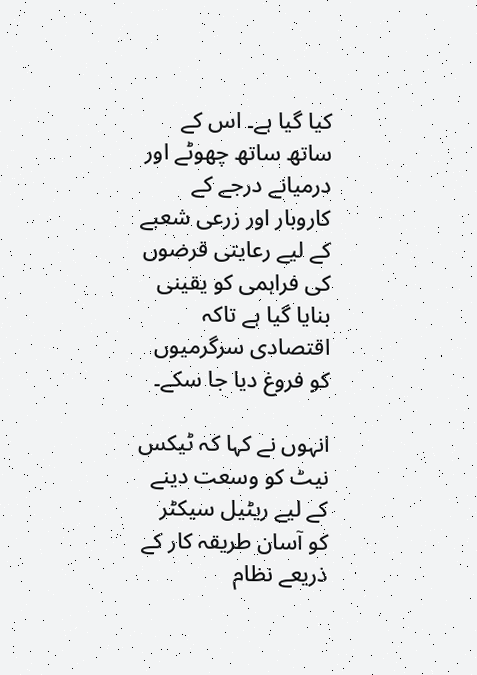کیا گیا ہے۔ اس کے ساتھ ساتھ چھوٹے اور درمیانے درجے کے کاروبار اور زرعی شعبے کے لیے رعایتی قرضوں کی فراہمی کو یقینی بنایا گیا ہے تاکہ اقتصادی سرگرمیوں کو فروغ دیا جا سکے۔

انہوں نے کہا کہ ٹیکس نیٹ کو وسعت دینے کے لیے ریٹیل سیکٹر کو آسان طریقہ کار کے ذریعے نظام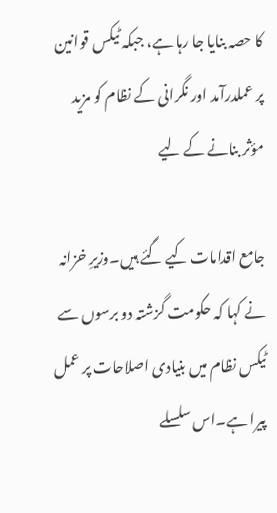کا حصہ بنایا جا رہا ہے، جبکہ ٹیکس قوانین پر عملدرآمد اور نگرانی کے نظام کو مزید مؤثر بنانے کے لیے

جامع اقدامات کیے گئے ہیں۔وزیرِ خزانہ نے کہا کہ حکومت گزشتہ دو برسوں سے ٹیکس نظام میں بنیادی اصلاحات پر عمل پیرا ہے۔اس سلسلے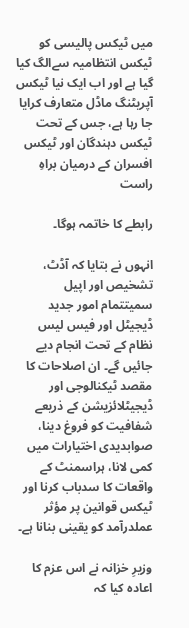میں ٹیکس پالیسی کو ٹیکس انتظامیہ سےالگ کیا گیا ہے اور اب ایک نیا ٹیکس آپریٹنگ ماڈل متعارف کرایا جا رہا ہے، جس کے تحت ٹیکس دہندگان اور ٹیکس افسران کے درمیان براہِ راست

رابطے کا خاتمہ ہوگا۔

انہوں نے بتایا کہ آڈٹ، تشخیص اور اپیل سمیتتمام امور جدید ڈیجیٹل اور فیس لیس نظام کے تحت انجام دیے جائیں گے۔ ان اصلاحات کا مقصد ٹیکنالوجی اور ڈیجیٹلائزیشن کے ذریعے شفافیت کو فروغ دینا، صوابدیدی اختیارات میں کمی لانا، ہراسمنٹ کے واقعات کا سدباب کرنا اور ٹیکس قوانین پر مؤثر عملدرآمد کو یقینی بنانا ہے۔

وزیرِ خزانہ نے اس عزم کا اعادہ کیا کہ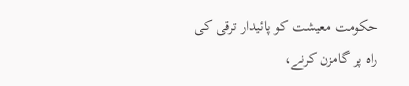حکومت معیشت کو پائیدار ترقی کی راہ پر گامزن کرنے،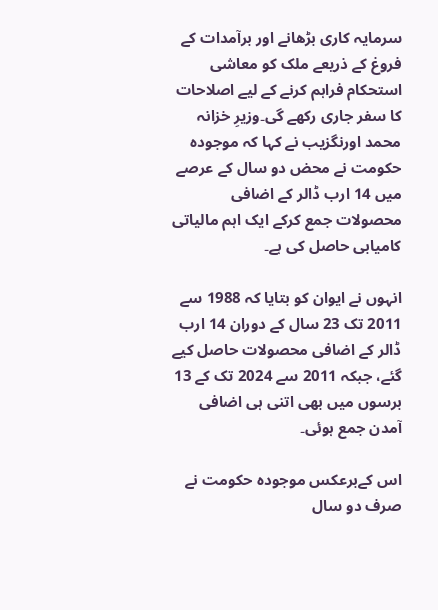سرمایہ کاری بڑھانے اور برآمدات کے فروغ کے ذریعے ملک کو معاشی استحکام فراہم کرنے کے لیے اصلاحات کا سفر جاری رکھے گی۔وزیرِ خزانہ محمد اورنگزیب نے کہا کہ موجودہ حکومت نے محض دو سال کے عرصے میں 14 ارب ڈالر کے اضافی محصولات جمع کرکے ایک اہم مالیاتی کامیابی حاصل کی ہے۔

انہوں نے ایوان کو بتایا کہ 1988 سے 2011 تک 23 سال کے دوران 14 ارب ڈالر کے اضافی محصولات حاصل کیے گئے، جبکہ 2011 سے 2024 تک کے 13 برسوں میں بھی اتنی ہی اضافی آمدن جمع ہوئی۔

اس کےبرعکس موجودہ حکومت نے صرف دو سال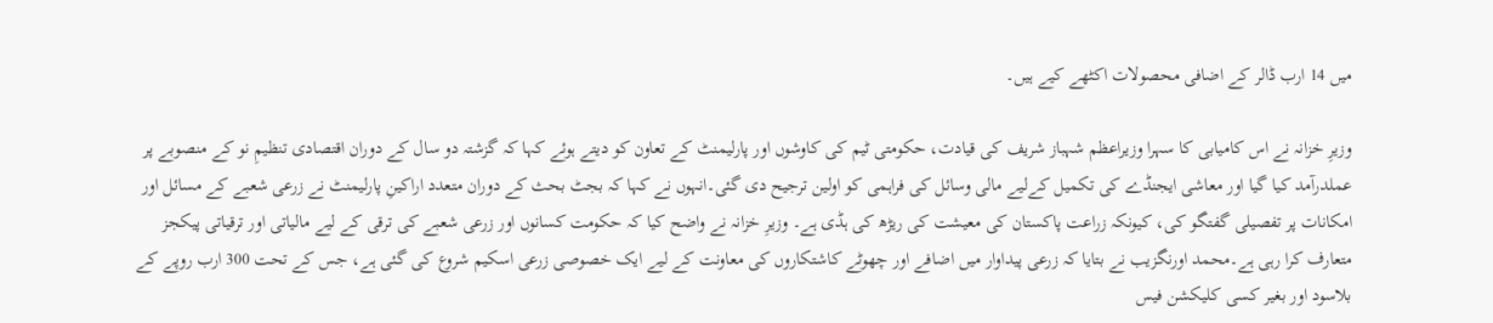میں 14 ارب ڈالر کے اضافی محصولات اکٹھے کیے ہیں۔

وزیرِ خزانہ نے اس کامیابی کا سہرا وزیراعظم شہباز شریف کی قیادت، حکومتی ٹیم کی کاوشوں اور پارلیمنٹ کے تعاون کو دیتے ہوئے کہا کہ گزشتہ دو سال کے دوران اقتصادی تنظیمِ نو کے منصوبے پر عملدرآمد کیا گیا اور معاشی ایجنڈے کی تکمیل کےلیے مالی وسائل کی فراہمی کو اولین ترجیح دی گئی۔انہوں نے کہا کہ بجٹ بحث کے دوران متعدد اراکینِ پارلیمنٹ نے زرعی شعبے کے مسائل اور امکانات پر تفصیلی گفتگو کی، کیونکہ زراعت پاکستان کی معیشت کی ریڑھ کی ہڈی ہے۔ وزیرِ خزانہ نے واضح کیا کہ حکومت کسانوں اور زرعی شعبے کی ترقی کے لیے مالیاتی اور ترقیاتی پیکجز متعارف کرا رہی ہے۔محمد اورنگزیب نے بتایا کہ زرعی پیداوار میں اضافے اور چھوٹے کاشتکاروں کی معاونت کے لیے ایک خصوصی زرعی اسکیم شروع کی گئی ہے، جس کے تحت 300 ارب روپے کے بلاسود اور بغیر کسی کلیکشن فیس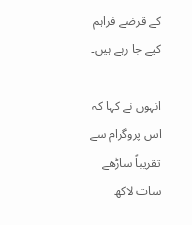کے قرضے فراہم کیے جا رہے ہیں۔

انہوں نے کہا کہ اس پروگرام سے تقریباً ساڑھے سات لاکھ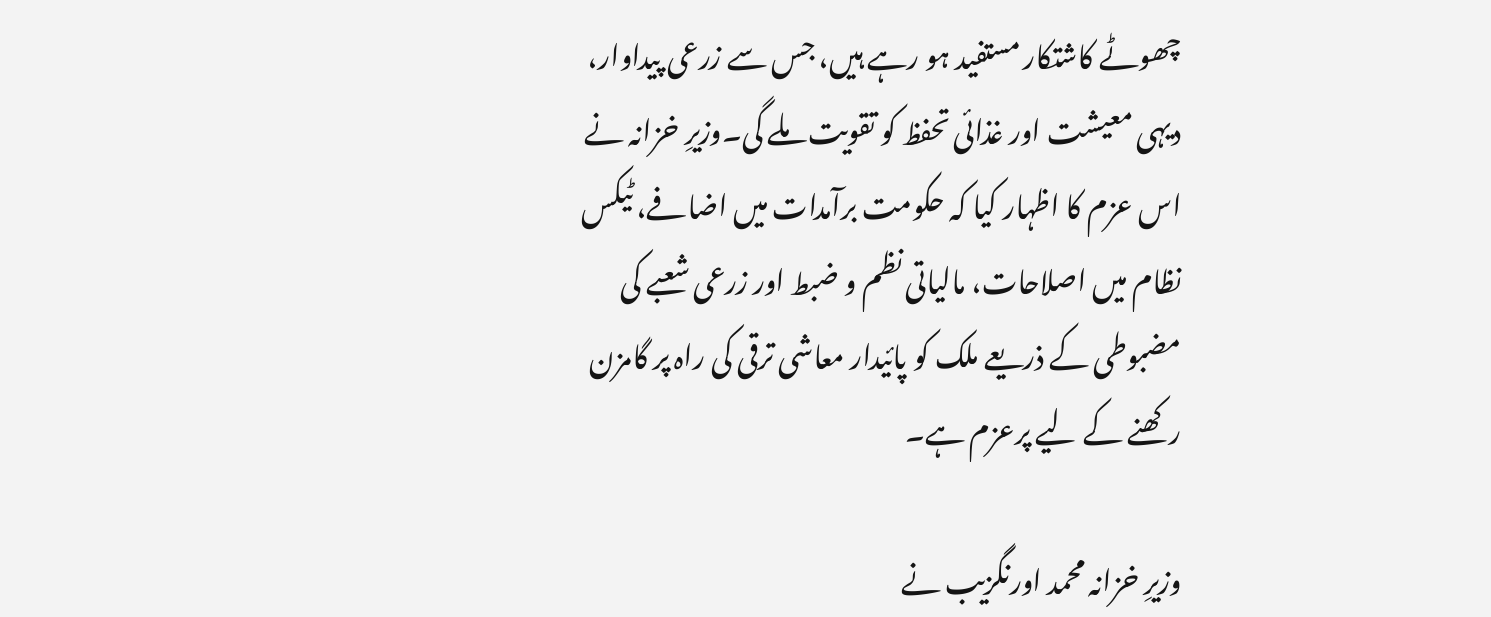چھوٹے کاشتکار مستفید ہو رہے ہیں، جس سے زرعی پیداوار، دیہی معیشت اور غذائی تحفظ کو تقویت ملے گی۔وزیرِ خزانہ نے اس عزم کا اظہار کیا کہ حکومت برآمدات میں اضافے، ٹیکس نظام میں اصلاحات، مالیاتی نظم و ضبط اور زرعی شعبے کی مضبوطی کے ذریعے ملک کو پائیدار معاشی ترقی کی راہ پر گامزن رکھنے کے لیے پرعزم ہے۔

وزیرِ خزانہ محمد اورنگزیب نے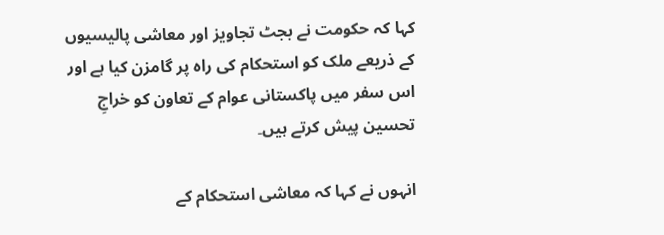کہا کہ حکومت نے بجٹ تجاویز اور معاشی پالیسیوں کے ذریعے ملک کو استحکام کی راہ پر گامزن کیا ہے اور اس سفر میں پاکستانی عوام کے تعاون کو خراجِ تحسین پیش کرتے ہیں۔

انہوں نے کہا کہ معاشی استحکام کے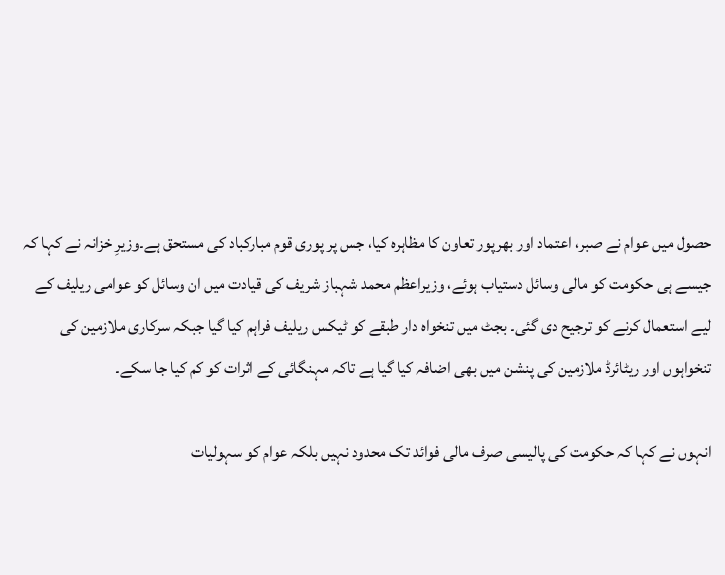حصول میں عوام نے صبر، اعتماد اور بھرپور تعاون کا مظاہرہ کیا، جس پر پوری قوم مبارکباد کی مستحق ہے۔وزیرِ خزانہ نے کہا کہ جیسے ہی حکومت کو مالی وسائل دستیاب ہوئے، وزیراعظم محمد شہباز شریف کی قیادت میں ان وسائل کو عوامی ریلیف کے لیے استعمال کرنے کو ترجیح دی گئی۔ بجٹ میں تنخواہ دار طبقے کو ٹیکس ریلیف فراہم کیا گیا جبکہ سرکاری ملازمین کی تنخواہوں اور ریٹائرڈ ملازمین کی پنشن میں بھی اضافہ کیا گیا ہے تاکہ مہنگائی کے اثرات کو کم کیا جا سکے۔

انہوں نے کہا کہ حکومت کی پالیسی صرف مالی فوائد تک محدود نہیں بلکہ عوام کو سہولیات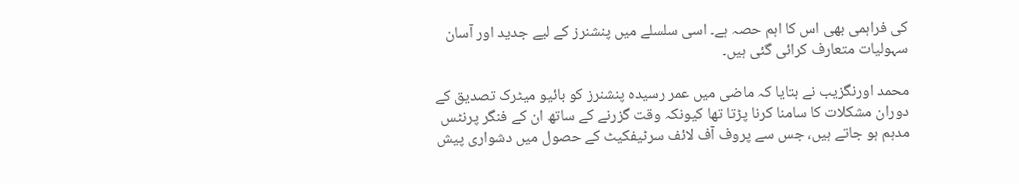کی فراہمی بھی اس کا اہم حصہ ہے۔ اسی سلسلے میں پنشنرز کے لیے جدید اور آسان سہولیات متعارف کرائی گئی ہیں۔

محمد اورنگزیب نے بتایا کہ ماضی میں عمر رسیدہ پنشنرز کو بائیو میٹرک تصدیق کے دوران مشکلات کا سامنا کرنا پڑتا تھا کیونکہ وقت گزرنے کے ساتھ ان کے فنگر پرنٹس مدہم ہو جاتے ہیں، جس سے پروف آف لائف سرٹیفکیٹ کے حصول میں دشواری پیش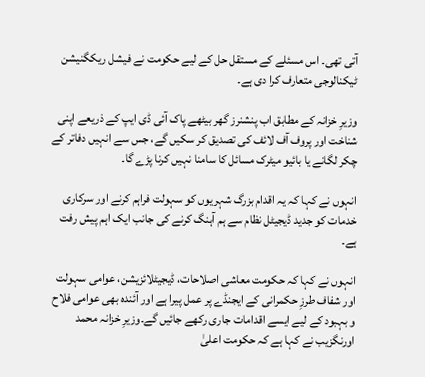آتی تھی۔ اس مسئلے کے مستقل حل کے لیے حکومت نے فیشل ریکگنیشن ٹیکنالوجی متعارف کرا دی ہے۔

وزیرِ خزانہ کے مطابق اب پنشنرز گھر بیٹھے پاک آئی ڈی ایپ کے ذریعے اپنی شناخت اور پروف آف لائف کی تصدیق کر سکیں گے، جس سے انہیں دفاتر کے چکر لگانے یا بائیو میٹرک مسائل کا سامنا نہیں کرنا پڑے گا۔

انہوں نے کہا کہ یہ اقدام بزرگ شہریوں کو سہولت فراہم کرنے اور سرکاری خدمات کو جدید ڈیجیٹل نظام سے ہم آہنگ کرنے کی جانب ایک اہم پیش رفت ہے۔

انہوں نے کہا کہ حکومت معاشی اصلاحات، ڈیجیٹلائزیشن، عوامی سہولت اور شفاف طرزِ حکمرانی کے ایجنڈے پر عمل پیرا ہے اور آئندہ بھی عوامی فلاح و بہبود کے لیے ایسے اقدامات جاری رکھے جائیں گے۔وزیرِ خزانہ محمد اورنگزیب نے کہا ہے کہ حکومت اعلیٰ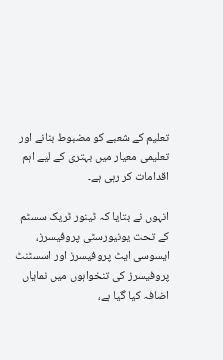تعلیم کے شعبے کو مضبوط بنانے اور تعلیمی معیار میں بہتری کے لیے اہم اقدامات کر رہی ہے۔

انہوں نے بتایا کہ ٹینور ٹریک سسٹم کے تحت یونیورسٹی پروفیسرز، ایسوسی ایٹ پروفیسرز اور اسسٹنٹ پروفیسرز کی تنخواہوں میں نمایاں اضافہ کیا گیا ہے،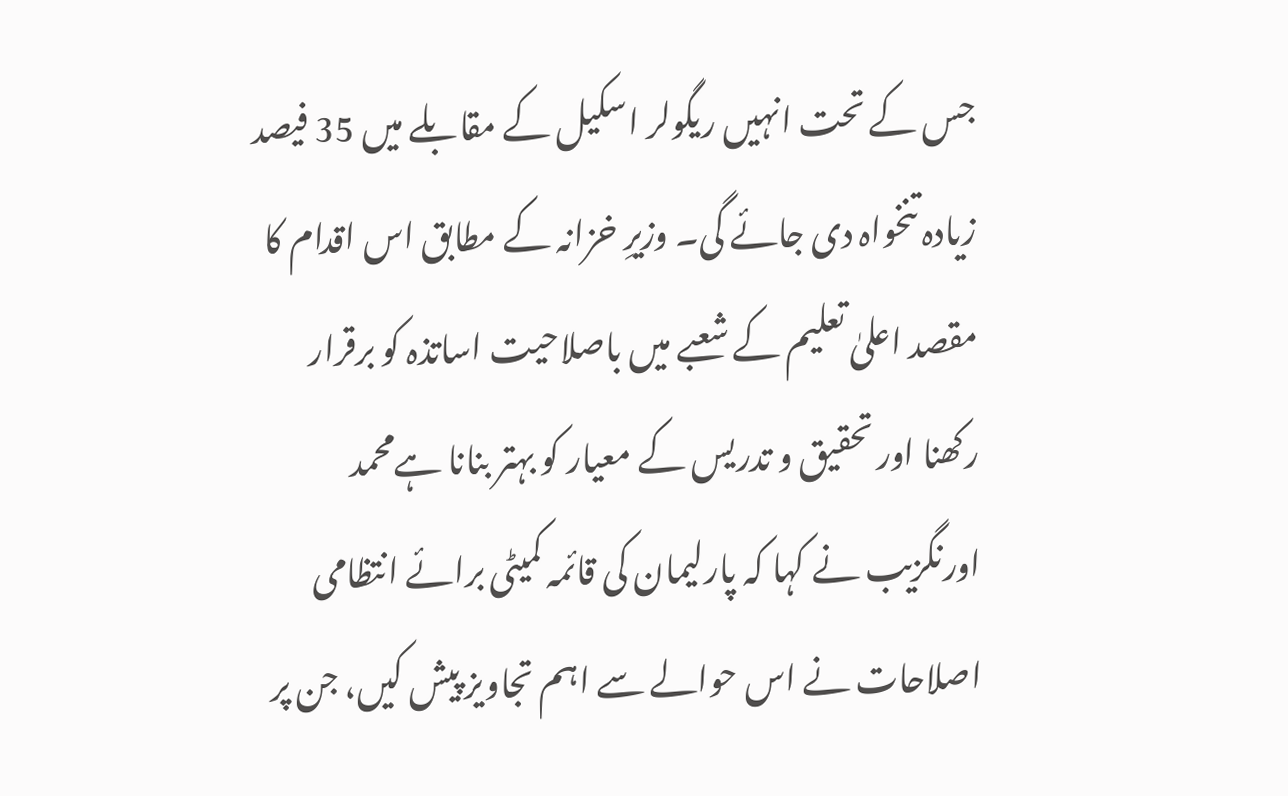جس کے تحت انہیں ریگولر اسکیل کے مقابلے میں 35 فیصد زیادہ تنخواہ دی جائے گی۔ وزیرِ خزانہ کے مطابق اس اقدام کا مقصد اعلیٰ تعلیم کے شعبے میں باصلاحیت اساتذہ کو برقرار رکھنا اور تحقیق و تدریس کے معیار کو بہتر بنانا ہےمحمد اورنگزیب نے کہا کہ پارلیمان کی قائمہ کمیٹی برائے انتظامی اصلاحات نے اس حوالے سے اہم تجاویز پیش کیں، جن پر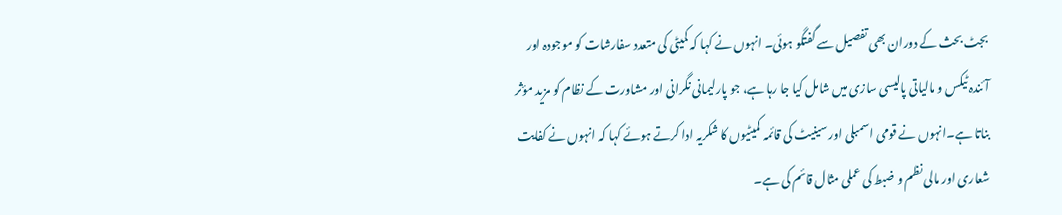بجٹ بحث کے دوران بھی تفصیل سے گفتگو ہوئی۔ انہوں نے کہا کہ کمیٹی کی متعدد سفارشات کو موجودہ اور آئندہ ٹیکس و مالیاتی پالیسی سازی میں شامل کیا جا رہا ہے، جو پارلیمانی نگرانی اور مشاورت کے نظام کو مزید مؤثر بناتا ہے۔انہوں نے قومی اسمبلی اور سینیٹ کی قائمہ کمیٹیوں کا شکریہ ادا کرتے ہوئے کہا کہ انہوں نے کفایت شعاری اور مالی نظم و ضبط کی عملی مثال قائم کی ہے۔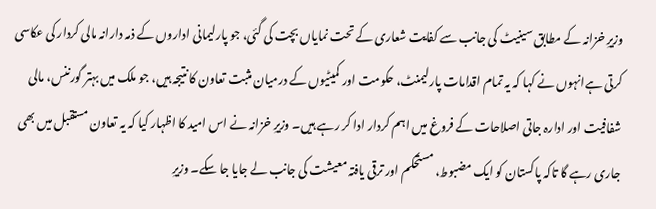وزیرِ خزانہ کے مطابق سینیٹ کی جانب سے کفایت شعاری کے تحت نمایاں بچت کی گئی، جو پارلیمانی اداروں کے ذمہ دارانہ مالی کردار کی عکاسی کرتی ہےانہوں نے کہا کہ یہ تمام اقدامات پارلیمنٹ، حکومت اور کمیٹیوں کے درمیان مثبت تعاون کا نتیجہ ہیں، جو ملک میں بہتر گورننس، مالی شفافیت اور ادارہ جاتی اصلاحات کے فروغ میں اہم کردار ادا کر رہے ہیں۔ وزیرِ خزانہ نے اس امید کا اظہار کیا کہ یہ تعاون مستقبل میں بھی جاری رہے گا تاکہ پاکستان کو ایک مضبوط، مستحکم اور ترقی یافتہ معیشت کی جانب لے جایا جا سکے۔ وزیرِ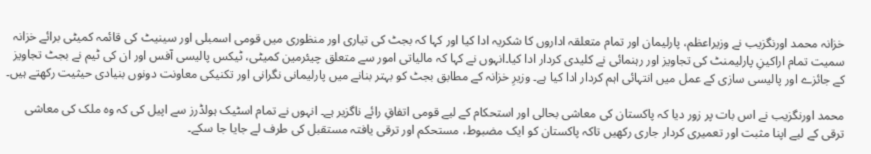خزانہ محمد اورنگزیب نے وزیراعظم، پارلیمان اور تمام متعلقہ اداروں کا شکریہ ادا کیا اور کہا کہ بجٹ کی تیاری اور منظوری میں قومی اسمبلی اور سینیٹ کی قائمہ کمیٹی برائے خزانہ سمیت تمام اراکینِ پارلیمنٹ کی تجاویز اور رہنمائی نے کلیدی کردار ادا کیا۔انہوں نے کہا کہ مالیاتی امور سے متعلق چیئرمین کمیٹی، ٹیکس پالیسی آفس اور ان کی ٹیم نے بجٹ تجاویز کے جائزے اور پالیسی سازی کے عمل میں انتہائی اہم کردار ادا کیا ہے۔ وزیرِ خزانہ کے مطابق بجٹ کو بہتر بنانے میں پارلیمانی نگرانی اور تکنیکی معاونت دونوں بنیادی حیثیت رکھتے ہیں۔

محمد اورنگزیب نے اس بات پر زور دیا کہ پاکستان کی معاشی بحالی اور استحکام کے لیے قومی اتفاقِ رائے ناگزیر ہے۔ انہوں نے تمام اسٹیک ہولڈرز سے اپیل کی کہ وہ ملک کی معاشی ترقی کے لیے اپنا مثبت اور تعمیری کردار جاری رکھیں تاکہ پاکستان کو ایک مضبوط، مستحکم اور ترقی یافتہ مستقبل کی طرف لے جایا جا سکے۔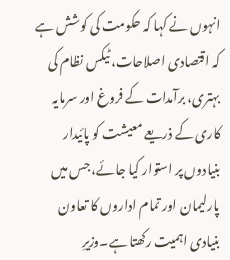انہوں نے کہا کہ حکومت کی کوشش ہے کہ اقتصادی اصلاحات، ٹیکس نظام کی بہتری، برآمدات کے فروغ اور سرمایہ کاری کے ذریعے معیشت کو پائیدار بنیادوں پر استوار کیا جائے، جس میں پارلیمان اور تمام اداروں کا تعاون بنیادی اہمیت رکھتا ہے۔وزیرِ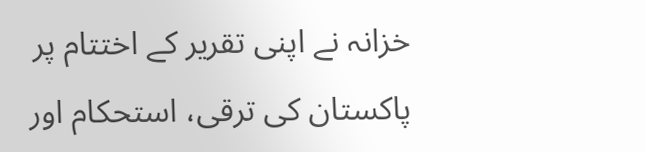خزانہ نے اپنی تقریر کے اختتام پر پاکستان کی ترقی، استحکام اور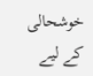خوشحالی کے لیے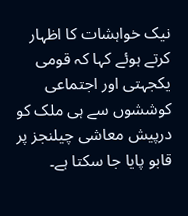نیک خواہشات کا اظہار کرتے ہوئے کہا کہ قومی یکجہتی اور اجتماعی کوششوں سے ہی ملک کو درپیش معاشی چیلنجز پر قابو پایا جا سکتا ہے۔